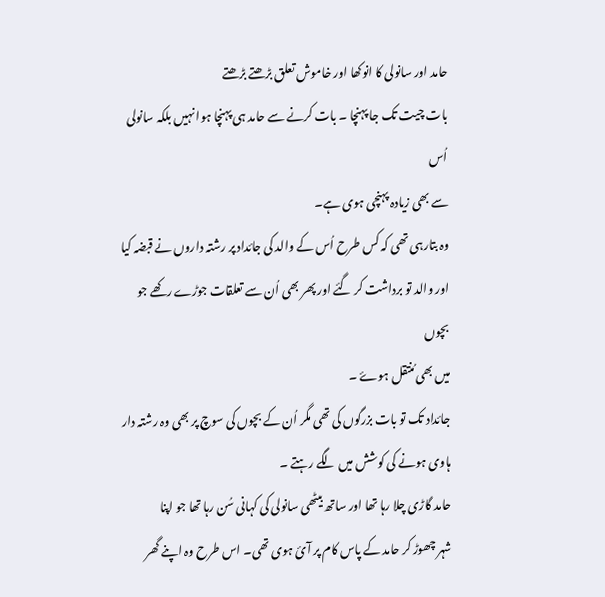حامد اور سانولی کا انوکھا اور خاموش تعلق بڑھتے بڑھتے
بات چیت تک جا پہنچا ۔ بات کرنے سے حامد ہی پہنچا ہوا نہیں بلکہ سانولی اُس
سے بھی زیادہ پہنچی ہوی ہے۔
وہ بتارہی تھی کہ کس طرح اُس کے والد کی جائداد پر رشتہ داروں نے قبضہ کیا
اور والد تو برداشت کر گئے اور پھر بھی اُن سے تعلقات جوڑے رکھے جو بچوں
میں بھی مُنتقل ہوۓ ۔
جائداد تک تو بات بزرگوں کی تھی مگر اُن کے بچوں کی سوچ پر بھی وہ رشتہ دار
ہاوی ہونے کی کوشش میں لگے رہتے ۔
حامد گاڑی چلا رہا تھا اور ساتھ بیٹھی سانولی کی کہانی سُن رہا تھا جو اپنا
شہر چھوڑ کر حامد کے پاس کام پر آئ ہوی تھی۔ اس طرح وہ اپنے گھر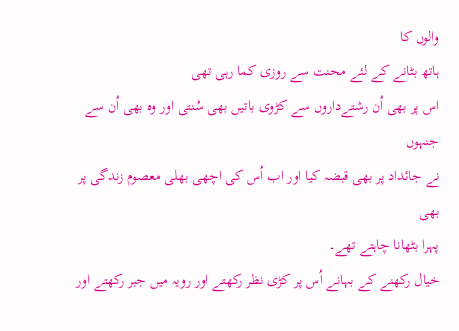والوں کا
ہاتھ بٹانے کے لئے محنت سے روزی کما رہی تھی
اس پر بھی اُن رشتےداروں سے کڑوی باتیں بھی سُنتی اور وہ بھی اُن سے جنہوں
نے جائداد پر بھی قبضہ کیا اور اب اُس کی اچھی بھلی معصوم زندگی پر بھی
پہرا بٹھانا چاہتے تھے۔
خیال رکھنے کے بہانے اُس پر کڑی نظر رکھتے اور رویہ میں جبر رکھتے اور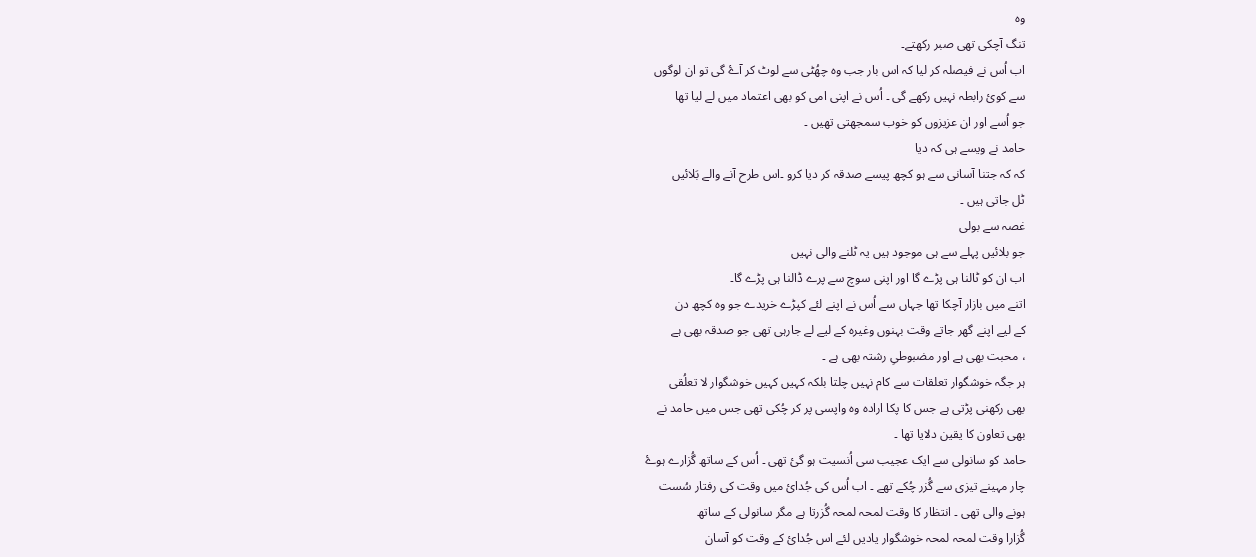وہ
تنگ آچکی تھی صبر رکھتے۔
اب اُس نے فیصلہ کر لیا کہ اس بار جب وہ چھُٹی سے لوٹ کر آۓ گی تو ان لوگوں
سے کوئ رابطہ نہیں رکھے گی ۔ اُس نے اپنی امی کو بھی اعتماد میں لے لیا تھا
جو اُسے اور ان عزیزوں کو خوب سمجھتی تھیں ۔
حامد نے ویسے ہی کہ دیا
کہ کہ جتنا آسانی سے ہو کچھ پیسے صدقہ کر دیا کرو ۔اس طرح آنے والے بَلائیں
ٹل جاتی ہیں ۔
غصہ سے بولی
جو بلائیں پہلے سے ہی موجود ہیں یہ ٹلنے والی نہیں
اب ان کو ٹالنا ہی پڑے گا اور اپنی سوچ سے پرے ڈالنا ہی پڑے گا۔
اتنے میں بازار آچکا تھا جہاں سے اُس نے اپنے لئے کپڑے خریدے جو وہ کچھ دن
کے لیے اپنے گھر جاتے وقت بہنوں وغیرہ کے لیے لے جارہی تھی جو صدقہ بھی ہے
، محبت بھی ہے اور مضبوطیِ رشتہ بھی ہے ۔
ہر جگہ خوشگوار تعلقات سے کام نہیں چلتا بلکہ کہیں کہیں خوشگوار لا تعلُقی
بھی رکھنی پڑتی ہے جس کا پکا ارادہ وہ واپسی پر کر چُکی تھی جس میں حامد نے
بھی تعاون کا یقین دلایا تھا ۔
حامد کو سانولی سے ایک عجیب سی اُنسیت ہو گئ تھی ۔ اُس کے ساتھ گُزارے ہوۓ
چار مہینے تیزی سے گُزر چُکے تھے ۔ اب اُس کی جُدائ میں وقت کی رفتار سُست
ہونے والی تھی ۔ انتظار کا وقت لمحہ لمحہ گُزرتا ہے مگر سانولی کے ساتھ
گُزارا وقت لمحہ لمحہ خوشگوار یادیں لئے اس جُدائ کے وقت کو آسان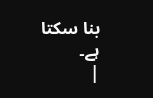بنا سکتا
ہے۔
|